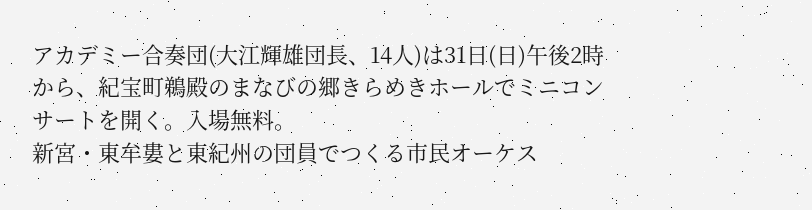アカデミー合奏団(大江輝雄団長、14人)は31日(日)午後2時から、紀宝町鵜殿のまなびの郷きらめきホールでミニコンサートを開く。入場無料。
新宮・東牟婁と東紀州の団員でつくる市民オーケス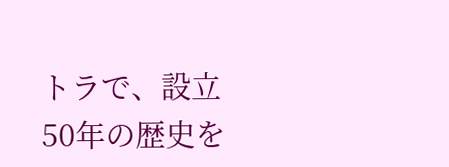トラで、設立50年の歴史を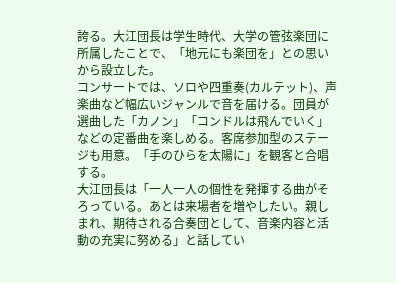誇る。大江団長は学生時代、大学の管弦楽団に所属したことで、「地元にも楽団を」との思いから設立した。
コンサートでは、ソロや四重奏(カルテット)、声楽曲など幅広いジャンルで音を届ける。団員が選曲した「カノン」「コンドルは飛んでいく」などの定番曲を楽しめる。客席参加型のステージも用意。「手のひらを太陽に」を観客と合唱する。
大江団長は「一人一人の個性を発揮する曲がそろっている。あとは来場者を増やしたい。親しまれ、期待される合奏団として、音楽内容と活動の充実に努める」と話してい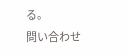る。
問い合わせ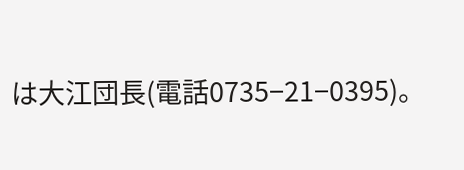は大江団長(電話0735−21−0395)。